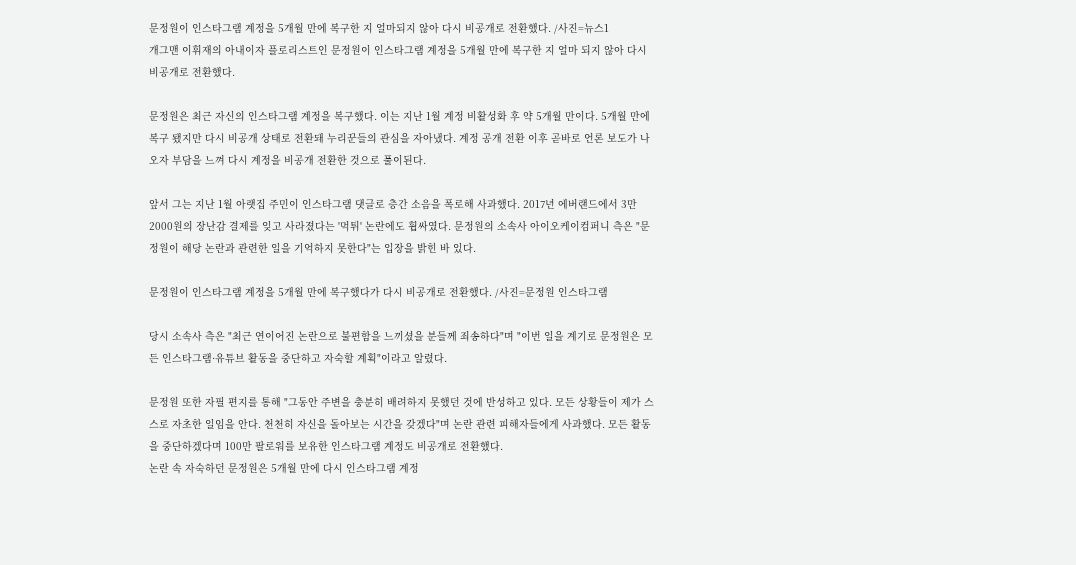문정원이 인스타그램 계정을 5개월 만에 복구한 지 얼마되지 않아 다시 비공개로 전환했다. /사진=뉴스1
개그맨 이휘재의 아내이자 플로리스트인 문정원이 인스타그램 계정을 5개월 만에 복구한 지 얼마 되지 않아 다시 비공개로 전환했다.

문정원은 최근 자신의 인스타그램 계정을 복구했다. 이는 지난 1월 계정 비활성화 후 약 5개월 만이다. 5개월 만에 복구 됐지만 다시 비공개 상태로 전환돼 누리꾼들의 관심을 자아냈다. 계정 공개 전환 이후 곧바로 언론 보도가 나오자 부담을 느껴 다시 계정을 비공개 전환한 것으로 풀이된다.

앞서 그는 지난 1월 아랫집 주민이 인스타그램 댓글로 층간 소음을 폭로해 사과했다. 2017년 에버랜드에서 3만2000원의 장난감 결제를 잊고 사라졌다는 '먹튀' 논란에도 휩싸였다. 문정원의 소속사 아이오케이컴퍼니 측은 "문정원이 해당 논란과 관련한 일을 기억하지 못한다"는 입장을 밝힌 바 있다.

문정원이 인스타그램 계정을 5개월 만에 복구했다가 다시 비공개로 전환했다. /사진=문정원 인스타그램

당시 소속사 측은 "최근 연이어진 논란으로 불편함을 느끼셨을 분들께 죄송하다"며 "이번 일을 계기로 문정원은 모든 인스타그램·유튜브 활동을 중단하고 자숙할 계획"이라고 알렸다.

문정원 또한 자필 편지를 통해 "그동안 주변을 충분히 배려하지 못했던 것에 반성하고 있다. 모든 상황들이 제가 스스로 자초한 일임을 안다. 천천히 자신을 돌아보는 시간을 갖겠다"며 논란 관련 피해자들에게 사과했다. 모든 활동을 중단하겠다며 100만 팔로워를 보유한 인스타그램 계정도 비공개로 전환했다.
논란 속 자숙하던 문정원은 5개월 만에 다시 인스타그램 계정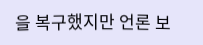을 복구했지만 언론 보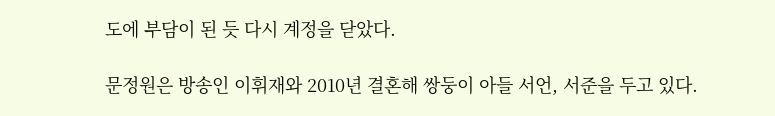도에 부담이 된 듯 다시 계정을 닫았다.

문정원은 방송인 이휘재와 2010년 결혼해 쌍둥이 아들 서언, 서준을 두고 있다.